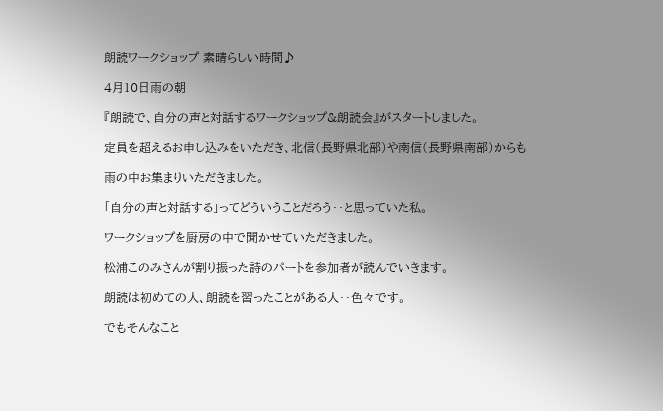朗読ワークショップ 素晴らしい時間♪

4月10日雨の朝

『朗読で、自分の声と対話するワークショップ&朗読会』がスタートしました。

定員を超えるお申し込みをいただき、北信(長野県北部)や南信(長野県南部)からも

雨の中お集まりいただきました。

「自分の声と対話する」ってどういうことだろう‥と思っていた私。

ワークショップを厨房の中で聞かせていただきました。

松浦このみさんが割り振った詩のパートを参加者が読んでいきます。

朗読は初めての人、朗読を習ったことがある人‥色々です。

でもそんなこと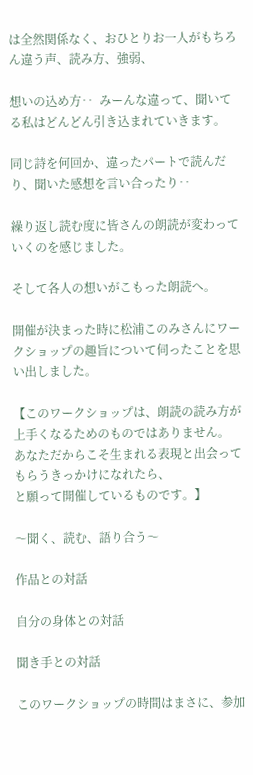は全然関係なく、おひとりお一人がもちろん違う声、読み方、強弱、

想いの込め方‥  みーんな違って、聞いてる私はどんどん引き込まれていきます。

同じ詩を何回か、違ったパートで読んだり、聞いた感想を言い合ったり‥

繰り返し読む度に皆さんの朗読が変わっていくのを感じました。

そして各人の想いがこもった朗読へ。

開催が決まった時に松浦このみさんにワークショップの趣旨について伺ったことを思い出しました。

【このワークショップは、朗読の読み方が上手くなるためのものではありません。
あなただからこそ生まれる表現と出会ってもらうきっかけになれたら、
と願って開催しているものです。】

〜聞く、読む、語り合う〜

作品との対話

自分の身体との対話

聞き手との対話

このワークショップの時間はまさに、参加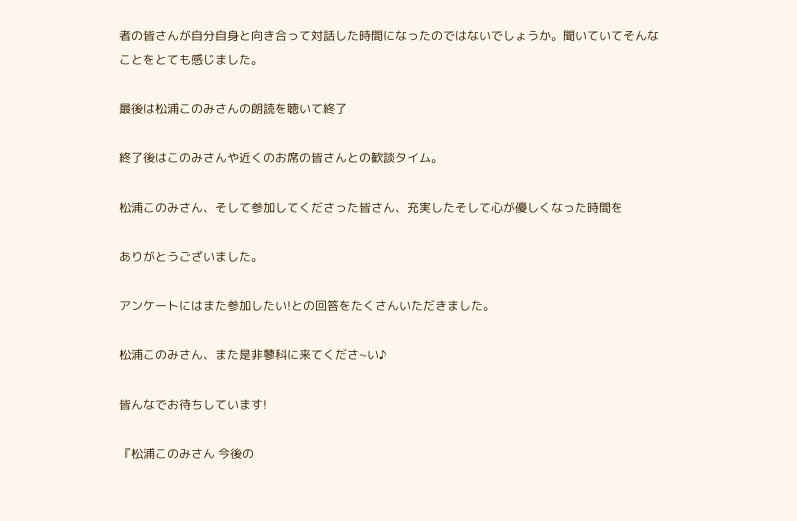者の皆さんが自分自身と向き合って対話した時間になったのではないでしょうか。聞いていてそんなことをとても感じました。

最後は松浦このみさんの朗読を聴いて終了

終了後はこのみさんや近くのお席の皆さんとの歓談タイム。

松浦このみさん、そして参加してくださった皆さん、充実したそして心が優しくなった時間を

ありがとうございました。

アンケートにはまた参加したい!との回答をたくさんいただきました。

松浦このみさん、また是非蓼科に来てくださ~い♪

皆んなでお待ちしています!

『松浦このみさん 今後の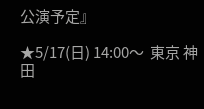公演予定』

★5/17(日) 14:00〜  東京 神田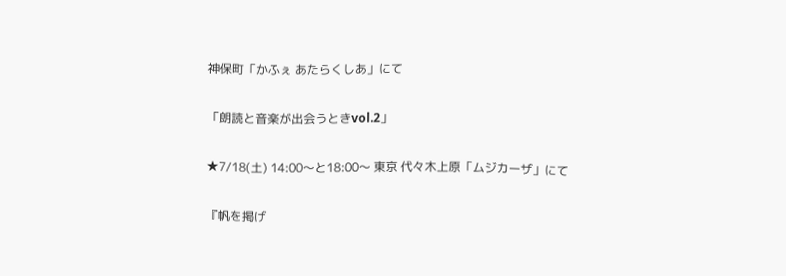神保町「かふぇ あたらくしあ」にて

「朗読と音楽が出会うときvol.2」

★7/18(土) 14:00〜と18:00〜 東京 代々木上原「ムジカーザ」にて

『帆を掲げ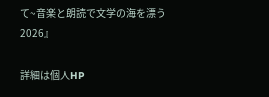て~音楽と朗読で文学の海を漂う2026』

詳細は個人HP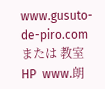www.gusuto-de-piro.com  または 教室HP  www.朗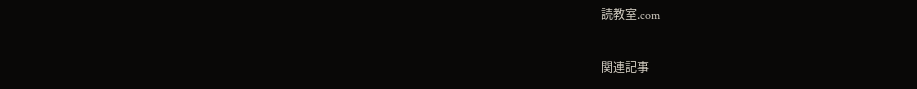読教室.com

関連記事